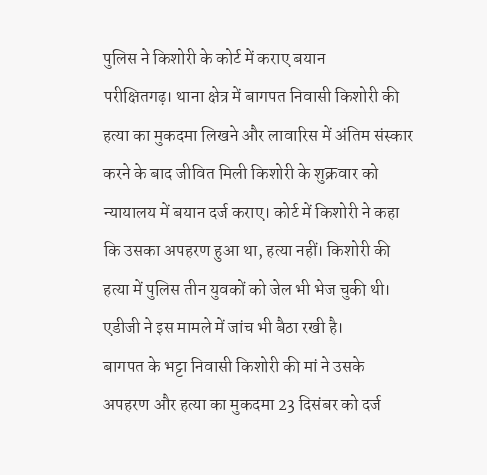पुलिस ने किशोरी के कोर्ट में कराए बयान
परीक्षितगढ़। थाना क्षेत्र में बागपत निवासी किशोरी की हत्या का मुकदमा लिखने और लावारिस में अंतिम संस्कार करने के बाद जीवित मिली किशोरी के शुक्रवार को न्यायालय में बयान दर्ज कराए। कोर्ट में किशोरी ने कहा कि उसका अपहरण हुआ था, हत्या नहीं। किशोरी की हत्या में पुलिस तीन युवकों को जेल भी भेज चुकी थी। एडीजी ने इस मामले में जांच भी बैठा रखी है।
बागपत के भट्टा निवासी किशोरी की मां ने उसके अपहरण और हत्या का मुकदमा 23 दिसंबर को दर्ज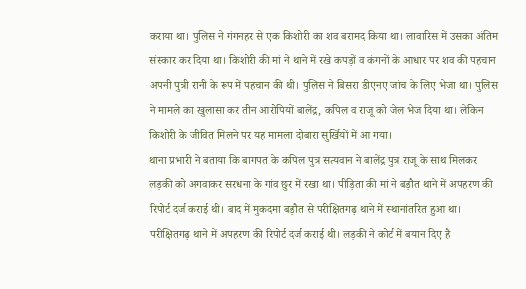कराया था। पुलिस ने गंगनहर से एक किशोरी का शव बरामद किया था। लावारिस में उसका अंतिम संस्कार कर दिया था। किशोरी की मां ने थाने में रखे कपड़ों व कंगनों के आधार पर शव की पहचान अपनी पुत्री रानी के रूप में पहचान की थी। पुलिस ने बिसरा डीएनए जांच के लिए भेजा था। पुलिस ने मामले का खुलासा कर तीन आरोपियों बालेंद्र, कपिल व राजू को जेल भेज दिया था। लेकिन किशोरी के जीवित मिलने पर यह मामला दोबारा सुर्खियों में आ गया।
थाना प्रभारी ने बताया कि बागपत के कपिल पुत्र सत्यवान ने बालेंद्र पुत्र राजू के साथ मिलकर लड़की को अगवाकर सरधना के गांव छुर में रखा था। पीड़िता की मां ने बड़ौत थाने में अपहरण की रिपोर्ट दर्ज कराई थी। बाद में मुकदमा बड़ौत से परीक्षितगढ़ थाने में स्थानांतरित हुआ था। परीक्षितगढ़ थाने में अपहरण की रिपोर्ट दर्ज कराई थी। लड़की ने कोर्ट में बयान दिए है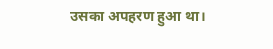उसका अपहरण हुआ था।